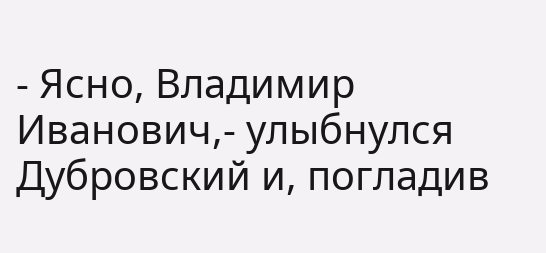- Ясно, Владимир Иванович,- улыбнулся Дубровский и, погладив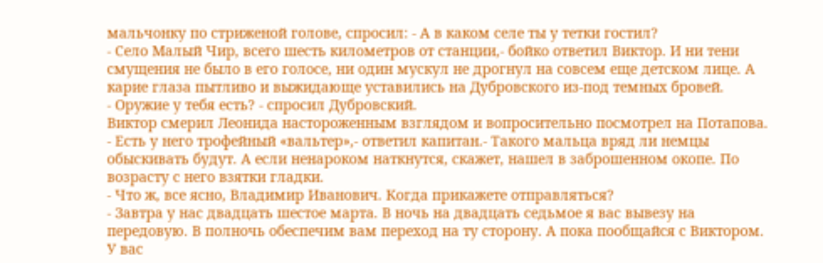мальчонку по стриженой голове, спросил: - А в каком селе ты у тетки гостил?
- Село Малый Чир, всего шесть километров от станции,- бойко ответил Виктор. И ни тени смущения не было в его голосе, ни один мускул не дрогнул на совсем еще детском лице. А карие глаза пытливо и выжидающе уставились на Дубровского из-под темных бровей.
- Оружие у тебя есть? - спросил Дубровский.
Виктор смерил Леонида настороженным взглядом и вопросительно посмотрел на Потапова.
- Есть у него трофейный «вальтер»,- ответил капитан.- Такого мальца вряд ли немцы обыскивать будут. А если ненароком наткнутся, скажет, нашел в заброшенном окопе. По возрасту с него взятки гладки.
- Что ж, все ясно, Владимир Иванович. Когда прикажете отправляться?
- Завтра у нас двадцать шестое марта. В ночь на двадцать седьмое я вас вывезу на передовую. В полночь обеспечим вам переход на ту сторону. А пока пообщайся с Виктором. У вас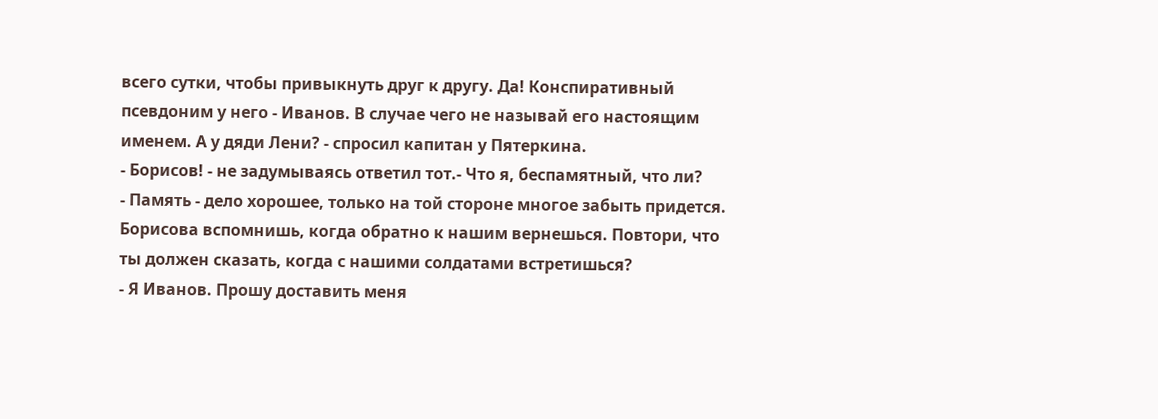всего сутки, чтобы привыкнуть друг к другу. Да! Конспиративный псевдоним у него - Иванов. В случае чего не называй его настоящим именем. А у дяди Лени? - спросил капитан у Пятеркина.
- Борисов! - не задумываясь ответил тот.- Что я, беспамятный, что ли?
- Память - дело хорошее, только на той стороне многое забыть придется. Борисова вспомнишь, когда обратно к нашим вернешься. Повтори, что ты должен сказать, когда с нашими солдатами встретишься?
- Я Иванов. Прошу доставить меня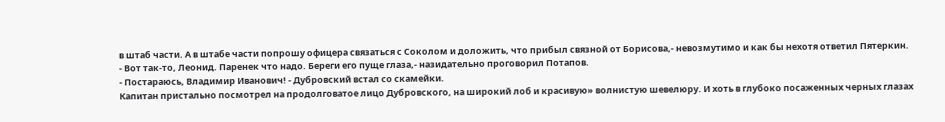в штаб части. А в штабе части попрошу офицера связаться с Соколом и доложить, что прибыл связной от Борисова,- невозмутимо и как бы нехотя ответил Пятеркин.
- Вот так-то, Леонид. Паренек что надо. Береги его пуще глаза,- назидательно проговорил Потапов.
- Постараюсь, Владимир Иванович! - Дубровский встал со скамейки.
Капитан пристально посмотрел на продолговатое лицо Дубровского, на широкий лоб и красивую» волнистую шевелюру. И хоть в глубоко посаженных черных глазах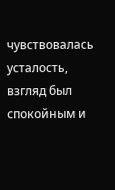чувствовалась усталость, взгляд был спокойным и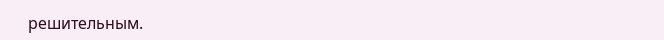решительным.